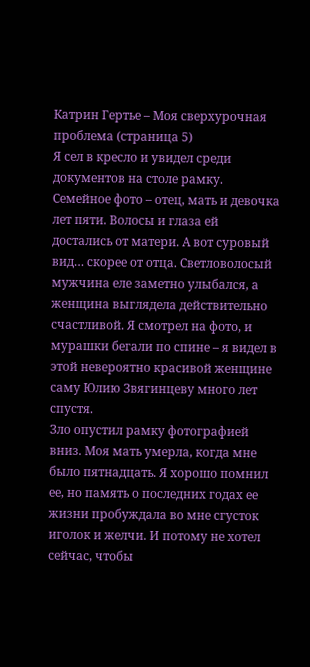Катрин Гертье – Моя сверхурочная проблема (страница 5)
Я сел в кресло и увидел среди документов на столе рамку. Семейное фото – отец, мать и девочка лет пяти. Волосы и глаза ей достались от матери. А вот суровый вид… скорее от отца. Светловолосый мужчина еле заметно улыбался, а женщина выглядела действительно счастливой. Я смотрел на фото, и мурашки бегали по спине – я видел в этой невероятно красивой женщине саму Юлию Звягинцеву много лет спустя.
Зло опустил рамку фотографией вниз. Моя мать умерла, когда мне было пятнадцать. Я хорошо помнил ее, но память о последних годах ее жизни пробуждала во мне сгусток иголок и желчи. И потому не хотел сейчас, чтобы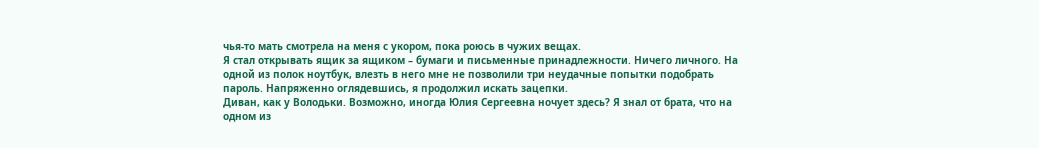чья-то мать смотрела на меня с укором, пока роюсь в чужих вещах.
Я стал открывать ящик за ящиком – бумаги и письменные принадлежности. Ничего личного. На одной из полок ноутбук, влезть в него мне не позволили три неудачные попытки подобрать пароль. Напряженно оглядевшись, я продолжил искать зацепки.
Диван, как у Володьки. Возможно, иногда Юлия Сергеевна ночует здесь? Я знал от брата, что на одном из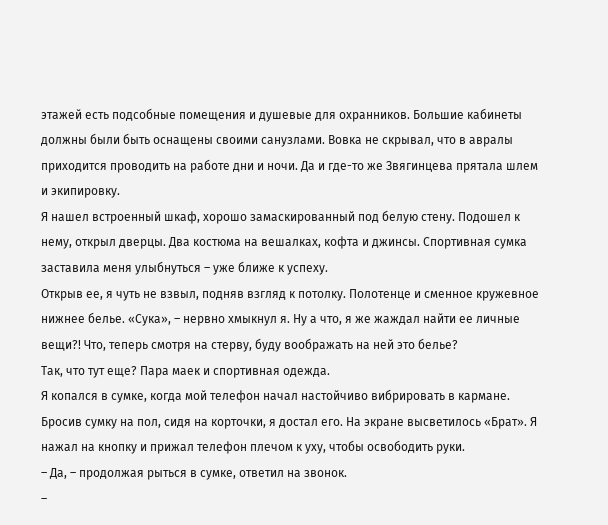этажей есть подсобные помещения и душевые для охранников. Большие кабинеты должны были быть оснащены своими санузлами. Вовка не скрывал, что в авралы приходится проводить на работе дни и ночи. Да и где-то же Звягинцева прятала шлем и экипировку.
Я нашел встроенный шкаф, хорошо замаскированный под белую стену. Подошел к нему, открыл дверцы. Два костюма на вешалках, кофта и джинсы. Спортивная сумка заставила меня улыбнуться – уже ближе к успеху.
Открыв ее, я чуть не взвыл, подняв взгляд к потолку. Полотенце и сменное кружевное нижнее белье. «Сука», – нервно хмыкнул я. Ну а что, я же жаждал найти ее личные вещи?! Что, теперь смотря на стерву, буду воображать на ней это белье?
Так, что тут еще? Пара маек и спортивная одежда.
Я копался в сумке, когда мой телефон начал настойчиво вибрировать в кармане. Бросив сумку на пол, сидя на корточки, я достал его. На экране высветилось «Брат». Я нажал на кнопку и прижал телефон плечом к уху, чтобы освободить руки.
– Да, – продолжая рыться в сумке, ответил на звонок.
–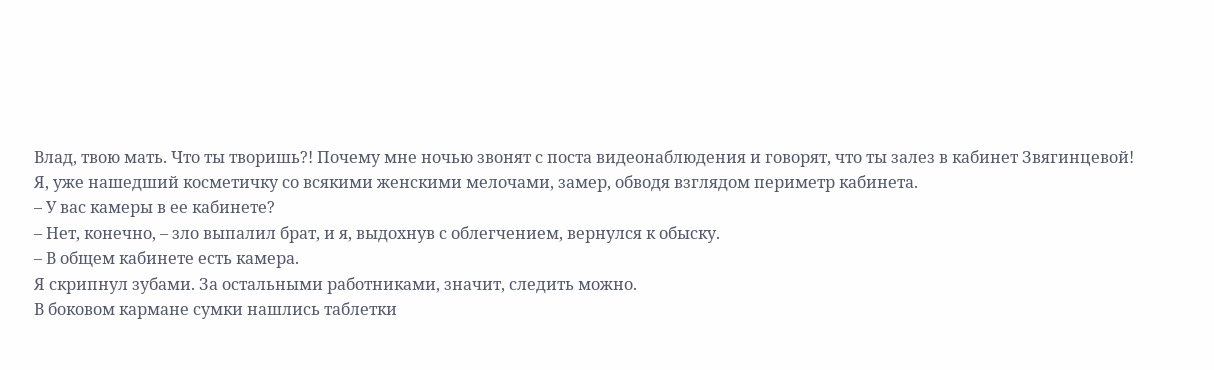Влад, твою мать. Что ты творишь?! Почему мне ночью звонят с поста видеонаблюдения и говорят, что ты залез в кабинет Звягинцевой!
Я, уже нашедший косметичку со всякими женскими мелочами, замер, обводя взглядом периметр кабинета.
– У вас камеры в ее кабинете?
– Нет, конечно, – зло выпалил брат, и я, выдохнув с облегчением, вернулся к обыску.
– В общем кабинете есть камера.
Я скрипнул зубами. За остальными работниками, значит, следить можно.
В боковом кармане сумки нашлись таблетки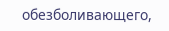обезболивающего,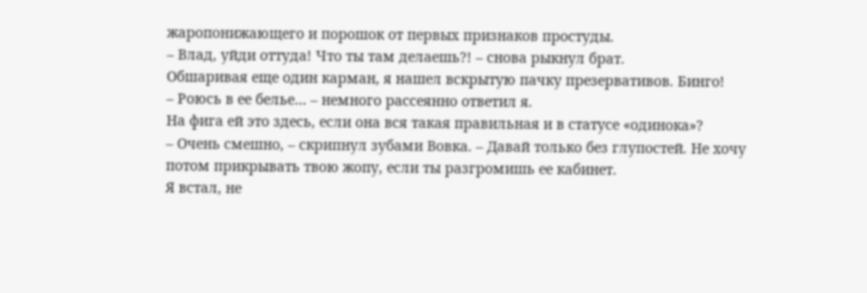жаропонижающего и порошок от первых признаков простуды.
– Влад, уйди оттуда! Что ты там делаешь?! – снова рыкнул брат.
Обшаривая еще один карман, я нашел вскрытую пачку презервативов. Бинго!
– Роюсь в ее белье… – немного рассеянно ответил я.
На фига ей это здесь, если она вся такая правильная и в статусе «одинока»?
– Очень смешно, – скрипнул зубами Вовка. – Давай только без глупостей. Не хочу потом прикрывать твою жопу, если ты разгромишь ее кабинет.
Я встал, не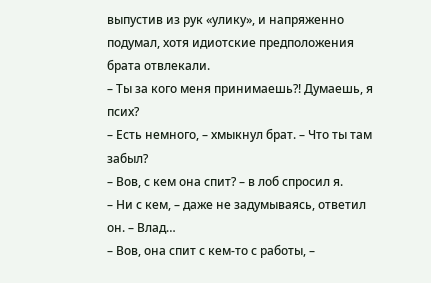выпустив из рук «улику», и напряженно подумал, хотя идиотские предположения брата отвлекали.
– Ты за кого меня принимаешь?! Думаешь, я псих?
– Есть немного, – хмыкнул брат. – Что ты там забыл?
– Вов, с кем она спит? – в лоб спросил я.
– Ни с кем, – даже не задумываясь, ответил он. – Влад…
– Вов, она спит с кем-то с работы, –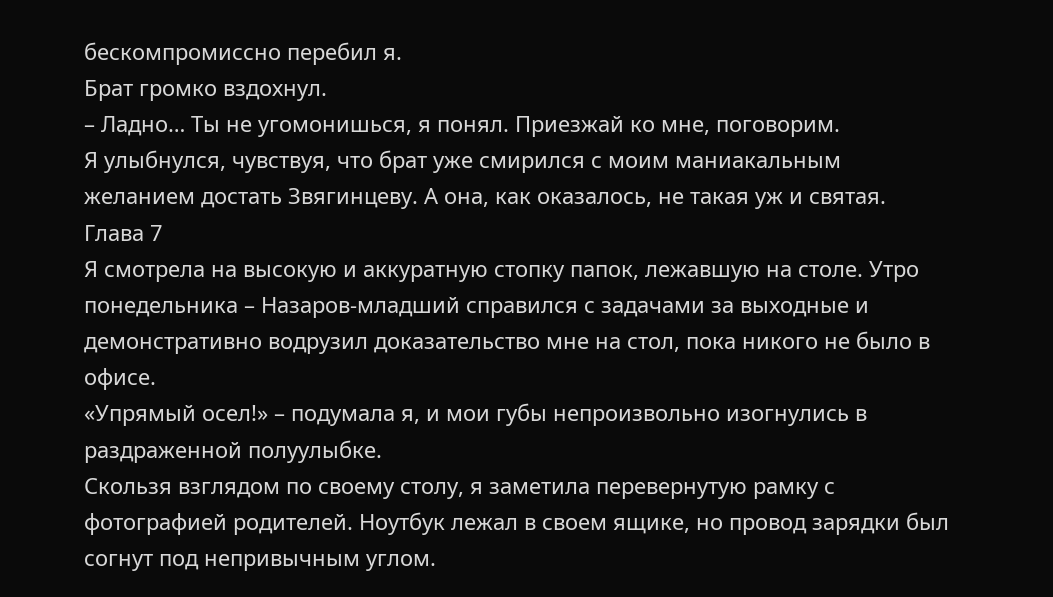бескомпромиссно перебил я.
Брат громко вздохнул.
– Ладно… Ты не угомонишься, я понял. Приезжай ко мне, поговорим.
Я улыбнулся, чувствуя, что брат уже смирился с моим маниакальным желанием достать Звягинцеву. А она, как оказалось, не такая уж и святая.
Глава 7
Я смотрела на высокую и аккуратную стопку папок, лежавшую на столе. Утро понедельника – Назаров-младший справился с задачами за выходные и демонстративно водрузил доказательство мне на стол, пока никого не было в офисе.
«Упрямый осел!» – подумала я, и мои губы непроизвольно изогнулись в раздраженной полуулыбке.
Скользя взглядом по своему столу, я заметила перевернутую рамку с фотографией родителей. Ноутбук лежал в своем ящике, но провод зарядки был согнут под непривычным углом.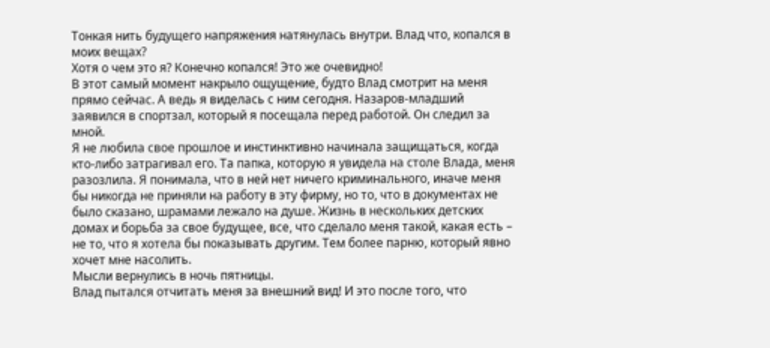Тонкая нить будущего напряжения натянулась внутри. Влад что, копался в моих вещах?
Хотя о чем это я? Конечно копался! Это же очевидно!
В этот самый момент накрыло ощущение, будто Влад смотрит на меня прямо сейчас. А ведь я виделась с ним сегодня. Назаров-младший заявился в спортзал, который я посещала перед работой. Он следил за мной.
Я не любила свое прошлое и инстинктивно начинала защищаться, когда кто-либо затрагивал его. Та папка, которую я увидела на столе Влада, меня разозлила. Я понимала, что в ней нет ничего криминального, иначе меня бы никогда не приняли на работу в эту фирму, но то, что в документах не было сказано, шрамами лежало на душе. Жизнь в нескольких детских домах и борьба за свое будущее, все, что сделало меня такой, какая есть – не то, что я хотела бы показывать другим. Тем более парню, который явно хочет мне насолить.
Мысли вернулись в ночь пятницы.
Влад пытался отчитать меня за внешний вид! И это после того, что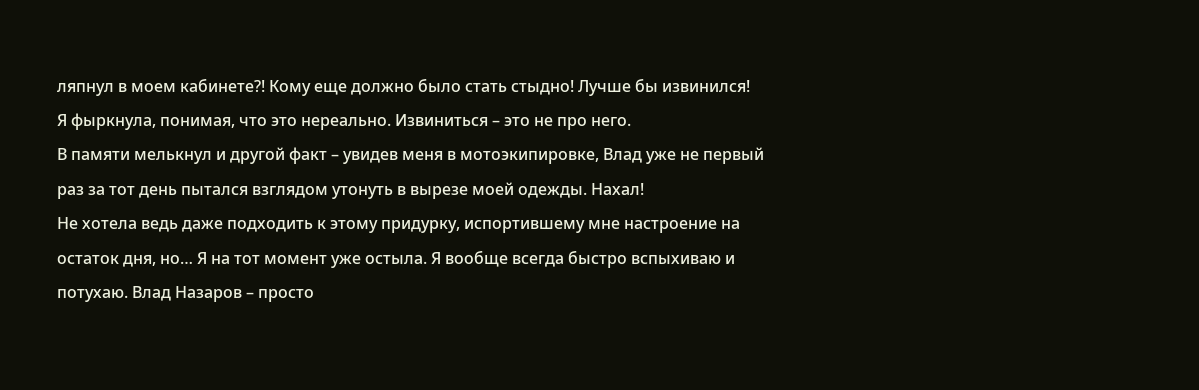ляпнул в моем кабинете?! Кому еще должно было стать стыдно! Лучше бы извинился!
Я фыркнула, понимая, что это нереально. Извиниться – это не про него.
В памяти мелькнул и другой факт – увидев меня в мотоэкипировке, Влад уже не первый раз за тот день пытался взглядом утонуть в вырезе моей одежды. Нахал!
Не хотела ведь даже подходить к этому придурку, испортившему мне настроение на остаток дня, но… Я на тот момент уже остыла. Я вообще всегда быстро вспыхиваю и потухаю. Влад Назаров – просто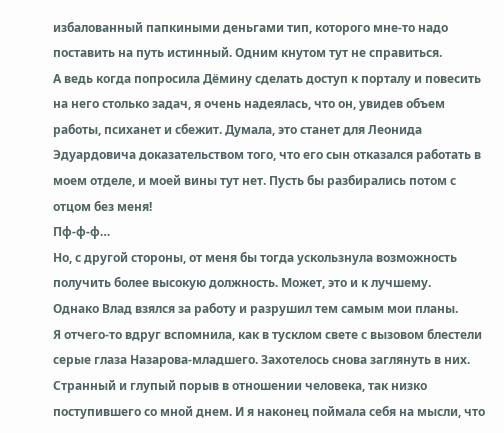избалованный папкиными деньгами тип, которого мне-то надо поставить на путь истинный. Одним кнутом тут не справиться.
А ведь когда попросила Дёмину сделать доступ к порталу и повесить на него столько задач, я очень надеялась, что он, увидев объем работы, психанет и сбежит. Думала, это станет для Леонида Эдуардовича доказательством того, что его сын отказался работать в моем отделе, и моей вины тут нет. Пусть бы разбирались потом с отцом без меня!
Пф-ф-ф…
Но, с другой стороны, от меня бы тогда ускользнула возможность получить более высокую должность. Может, это и к лучшему.
Однако Влад взялся за работу и разрушил тем самым мои планы.
Я отчего-то вдруг вспомнила, как в тусклом свете с вызовом блестели серые глаза Назарова-младшего. Захотелось снова заглянуть в них. Странный и глупый порыв в отношении человека, так низко поступившего со мной днем. И я наконец поймала себя на мысли, что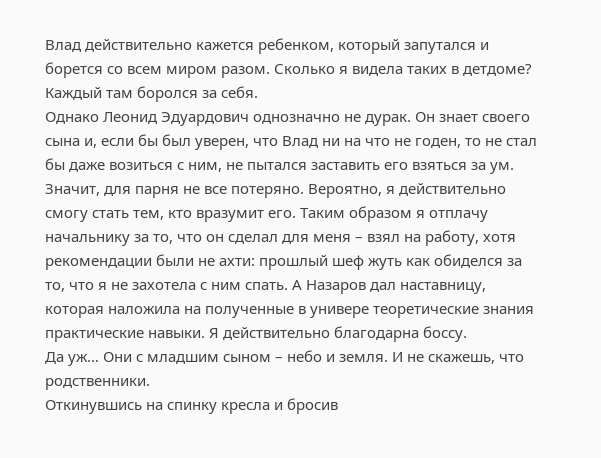Влад действительно кажется ребенком, который запутался и борется со всем миром разом. Сколько я видела таких в детдоме? Каждый там боролся за себя.
Однако Леонид Эдуардович однозначно не дурак. Он знает своего сына и, если бы был уверен, что Влад ни на что не годен, то не стал бы даже возиться с ним, не пытался заставить его взяться за ум. Значит, для парня не все потеряно. Вероятно, я действительно смогу стать тем, кто вразумит его. Таким образом я отплачу начальнику за то, что он сделал для меня – взял на работу, хотя рекомендации были не ахти: прошлый шеф жуть как обиделся за то, что я не захотела с ним спать. А Назаров дал наставницу, которая наложила на полученные в универе теоретические знания практические навыки. Я действительно благодарна боссу.
Да уж… Они с младшим сыном – небо и земля. И не скажешь, что родственники.
Откинувшись на спинку кресла и бросив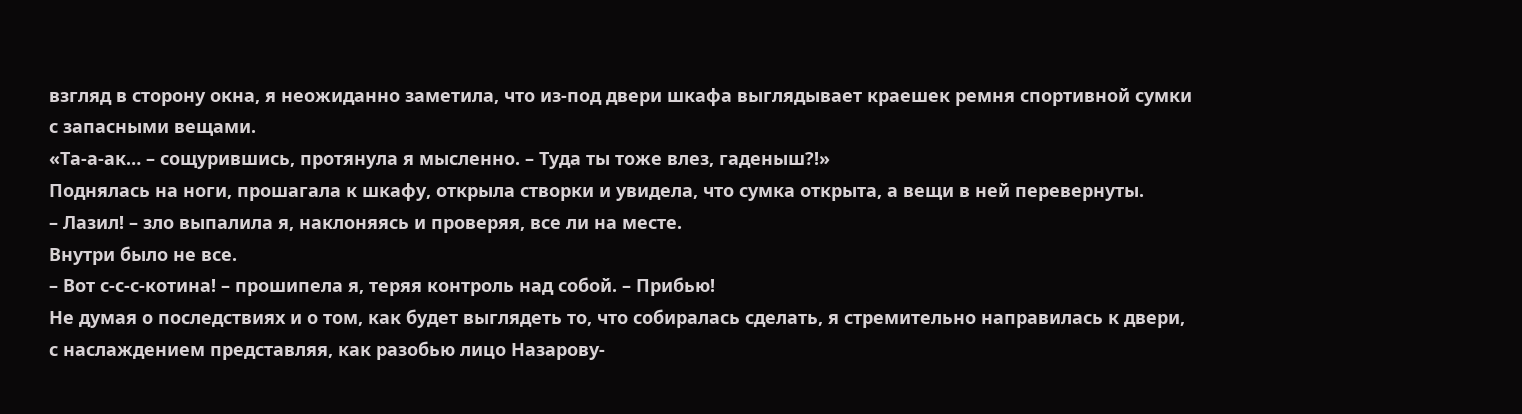взгляд в сторону окна, я неожиданно заметила, что из-под двери шкафа выглядывает краешек ремня спортивной сумки с запасными вещами.
«Та-а-ак… – сощурившись, протянула я мысленно. – Туда ты тоже влез, гаденыш?!»
Поднялась на ноги, прошагала к шкафу, открыла створки и увидела, что сумка открыта, а вещи в ней перевернуты.
– Лазил! – зло выпалила я, наклоняясь и проверяя, все ли на месте.
Внутри было не все.
– Вот с-с-с-котина! – прошипела я, теряя контроль над собой. – Прибью!
Не думая о последствиях и о том, как будет выглядеть то, что собиралась сделать, я стремительно направилась к двери, с наслаждением представляя, как разобью лицо Назарову-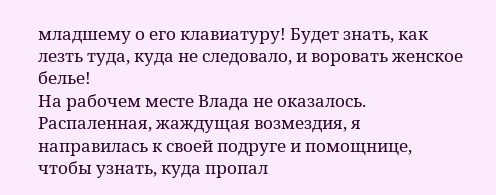младшему о его клавиатуру! Будет знать, как лезть туда, куда не следовало, и воровать женское белье!
На рабочем месте Влада не оказалось. Распаленная, жаждущая возмездия, я направилась к своей подруге и помощнице, чтобы узнать, куда пропал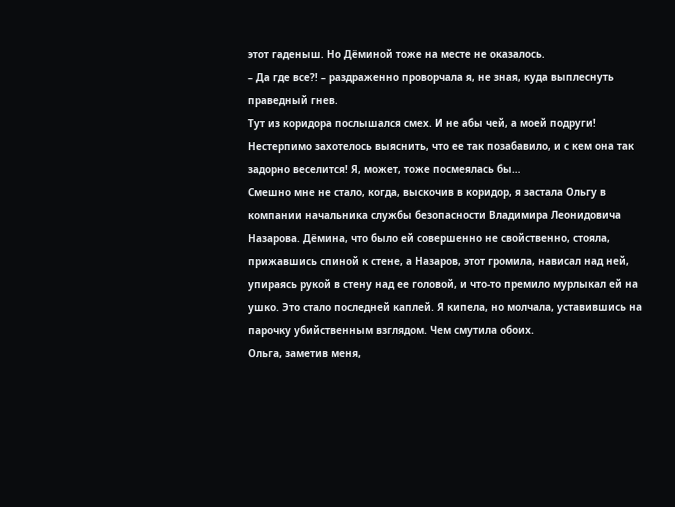этот гаденыш. Но Дёминой тоже на месте не оказалось.
– Да где все?! – раздраженно проворчала я, не зная, куда выплеснуть праведный гнев.
Тут из коридора послышался смех. И не абы чей, а моей подруги! Нестерпимо захотелось выяснить, что ее так позабавило, и с кем она так задорно веселится! Я, может, тоже посмеялась бы…
Смешно мне не стало, когда, выскочив в коридор, я застала Ольгу в компании начальника службы безопасности Владимира Леонидовича Назарова. Дёмина, что было ей совершенно не свойственно, стояла, прижавшись спиной к стене, а Назаров, этот громила, нависал над ней, упираясь рукой в стену над ее головой, и что-то премило мурлыкал ей на ушко. Это стало последней каплей. Я кипела, но молчала, уставившись на парочку убийственным взглядом. Чем смутила обоих.
Ольга, заметив меня,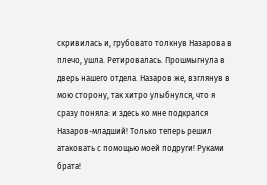скривилась и, грубовато толкнув Назарова в плечо, ушла. Ретировалась. Прошмыгнула в дверь нашего отдела. Назаров же, взглянув в мою сторону, так хитро улыбнулся, что я сразу поняла: и здесь ко мне подкрался Назаров-младший! Только теперь решил атаковать с помощью моей подруги! Руками брата!